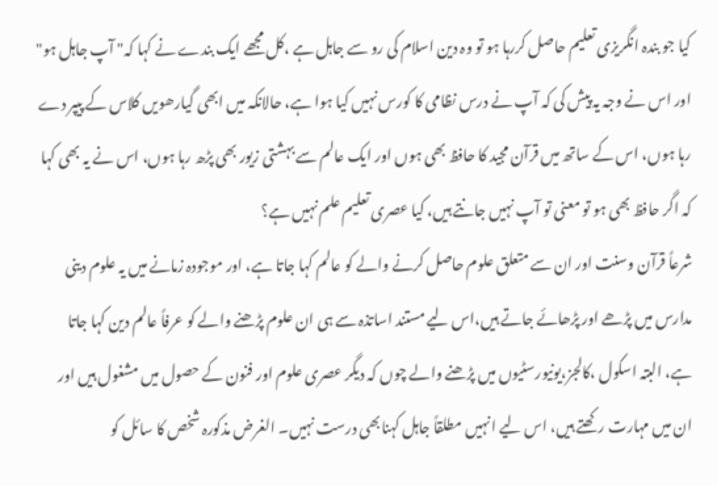کیا جو بندہ انگریزی تعلیم حاصل کررہا ہو تو وہ دین اسلام کی رو سے جاہل ہے ،کل مجھے ایک بندے نے کہا کہ" آپ جاہل ہو" اور اس نے وجہ یہ پیش کی کہ آپ نے درس نظامی کا کورس نہیں کیا ہوا ہے، حالانکہ میں ابھی گیارھویں کلاس کے پیپر دے رہا ہوں، اس کے ساتھ میں قرآن مجید کا حافظ بھی ہوں اور ایک عالم سے بہشتی زیور بھی پڑھ رہا ہوں، اس نے یہ بھی کہا کہ اگر حافظ بھی ہو تو معنی تو آپ نہیں جانتے ہیں، کیا عصری تعلیم علم نہیں ہے؟
شرعاً قرآن وسنت اور ان سے متعلق علوم حاصل کرنے والے کو عالم کہا جاتا ہے، اور موجودہ زمانے میں یہ علوم دینی مدارس میں پڑھے اور پڑھائے جاتے ہیں،اس لیے مستند اساتذہ سے ہی ان علوم پڑھنے والے کو عرفاً عالم دین کہا جاتا ہے، البتہ اسکول ،کالجز،یونیورسٹیوں میں پڑھنے والے چوں کہ دیگر عصری علوم اور فنون کے حصول میں مشغول ہیں اور ان میں مہارت رکھتے ہیں، اس لیے انہیں مطلقاً جاہل کہنابھی درست نہیں۔ الغرض مذکورہ شخص کا سائل کو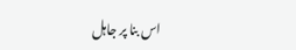اس بنا پر جاہل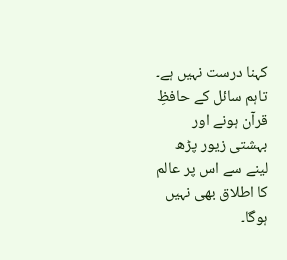کہنا درست نہیں ہے۔ تاہم سائل کے حافظِ قرآن ہونے اور بہشتی زیور پڑھ لینے سے اس پر عالم کا اطلاق بھی نہیں ہوگا۔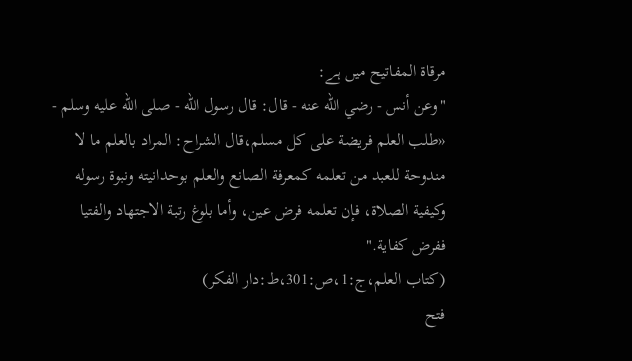مرقاۃ المفاتیح میں ہے:
"وعن أنس - رضي الله عنه - قال: قال رسول الله - صلى الله عليه وسلم - «طلب العلم فريضة على كل مسلم،قال الشراح: المراد بالعلم ما لا مندوحة للعبد من تعلمه كمعرفة الصانع والعلم بوحدانيته ونبوة رسوله وكيفية الصلاة، فإن تعلمه فرض عين، وأما بلوغ رتبة الاجتهاد والفتيا ففرض كفاية."
(کتاب العلم،ج:1،ص:301،ط:دار الفکر)
فتح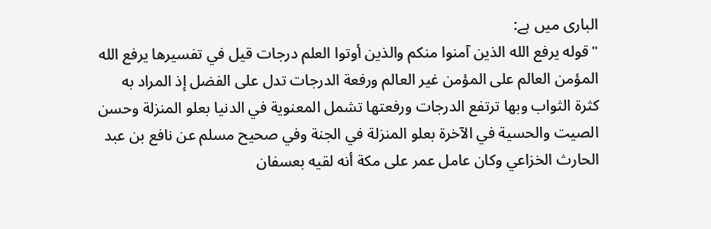الباری میں ہے:
"قوله يرفع الله الذين آمنوا منكم والذين أوتوا العلم درجات قيل في تفسيرها يرفع الله المؤمن العالم على المؤمن غير العالم ورفعة الدرجات تدل على الفضل إذ المراد به كثرة الثواب وبها ترتفع الدرجات ورفعتها تشمل المعنوية في الدنيا بعلو المنزلة وحسن الصيت والحسية في الآخرة بعلو المنزلة في الجنة وفي صحيح مسلم عن نافع بن عبد الحارث الخزاعي وكان عامل عمر على مكة أنه لقيه بعسفان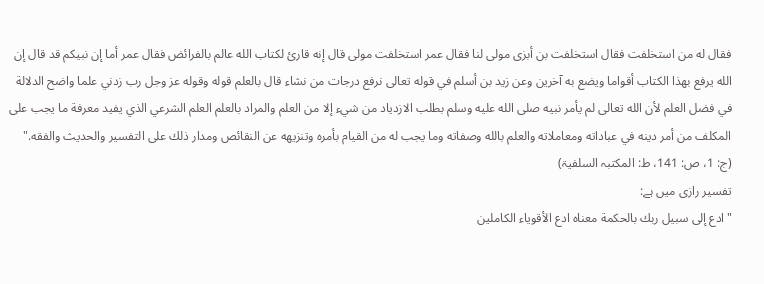فقال له من استخلفت فقال استخلفت بن أبزى مولى لنا فقال عمر استخلفت مولى قال إنه قارئ لكتاب الله عالم بالفرائض فقال عمر أما إن نبيكم قد قال إن الله يرفع بهذا الكتاب أقواما ويضع به آخرين وعن زيد بن أسلم في قوله تعالى نرفع درجات من نشاء قال بالعلم قوله وقوله عز وجل رب زدني علما واضح الدلالة في فضل العلم لأن الله تعالى لم يأمر نبيه صلى الله عليه وسلم بطلب الازدياد من شيء إلا من العلم والمراد بالعلم العلم الشرعي الذي يفيد معرفة ما يجب على المكلف من أمر دينه في عباداته ومعاملاته والعلم بالله وصفاته وما يجب له من القيام بأمره وتنزيهه عن النقائص ومدار ذلك على التفسير والحديث والفقه."
(ج: 1، ص: 141، ط: المکتبہ السلفیۃ)
تفسیر رازی میں ہے:
"ادع إلى سبيل ربك بالحكمة معناه ادع الأقوياء الكاملين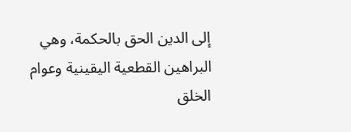إلى الدين الحق بالحكمة، وهي البراهين القطعية اليقينية وعوام الخلق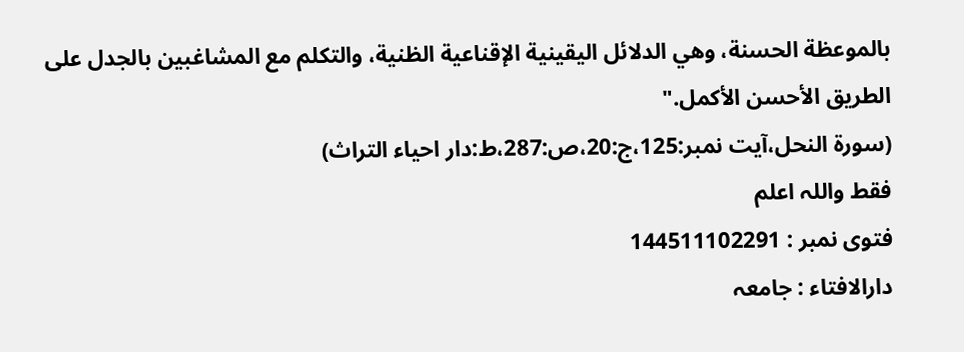بالموعظة الحسنة، وهي الدلائل اليقينية الإقناعية الظنية، والتكلم مع المشاغبين بالجدل على الطريق الأحسن الأكمل."
(سورۃ النحل،آیت نمبر:125،ج:20،ص:287،ط:دار احیاء التراث)
فقط واللہ اعلم
فتوی نمبر : 144511102291
دارالافتاء : جامعہ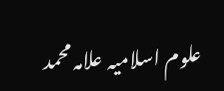علوم اسلامیہ علامہ محمد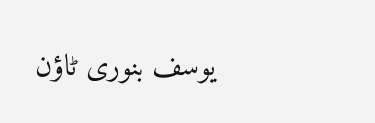یوسف بنوری ٹاؤن